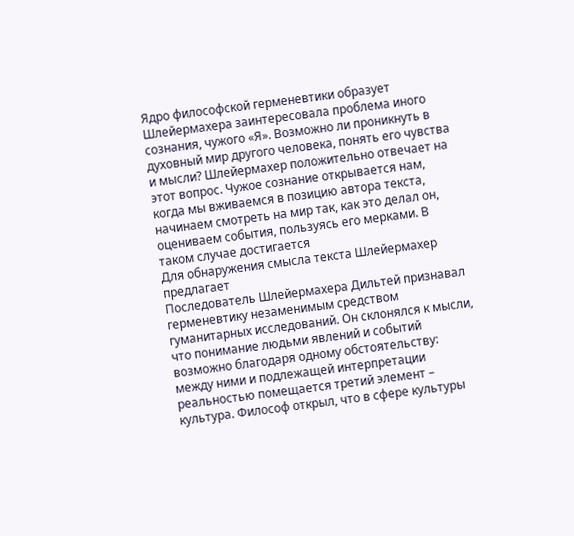Ядро философской герменевтики образует
Шлейермахера заинтересовала проблема иного сознания, чужого «Я». Возможно ли проникнуть в духовный мир другого человека, понять его чувства и мысли? Шлейермахер положительно отвечает на этот вопрос. Чужое сознание открывается нам, когда мы вживаемся в позицию автора текста, начинаем смотреть на мир так, как это делал он, оцениваем события, пользуясь его мерками. В таком случае достигается
Для обнаружения смысла текста Шлейермахер предлагает
Последователь Шлейермахера Дильтей признавал герменевтику незаменимым средством гуманитарных исследований. Он склонялся к мысли, что понимание людьми явлений и событий возможно благодаря одному обстоятельству: между ними и подлежащей интерпретации реальностью помещается третий элемент – культура. Философ открыл, что в сфере культуры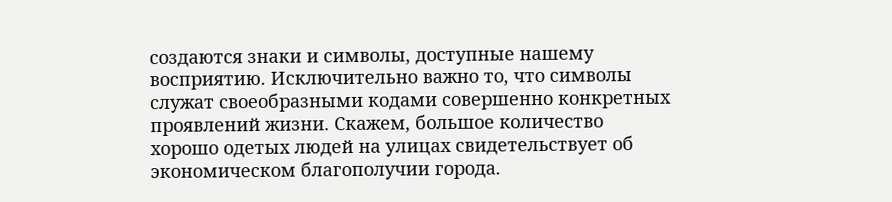создаются знаки и символы, доступные нашему восприятию. Исключительно важно то, что символы служат своеобразными кодами совершенно конкретных проявлений жизни. Скажем, большое количество хорошо одетых людей на улицах свидетельствует об экономическом благополучии города.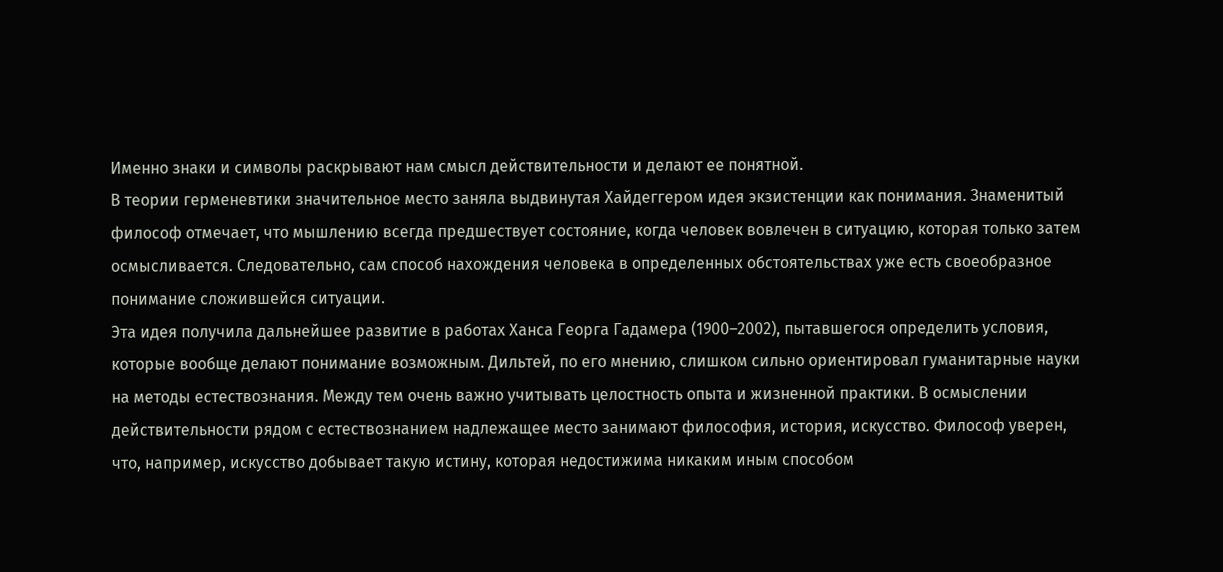Именно знаки и символы раскрывают нам смысл действительности и делают ее понятной.
В теории герменевтики значительное место заняла выдвинутая Хайдеггером идея экзистенции как понимания. Знаменитый философ отмечает, что мышлению всегда предшествует состояние, когда человек вовлечен в ситуацию, которая только затем осмысливается. Следовательно, сам способ нахождения человека в определенных обстоятельствах уже есть своеобразное понимание сложившейся ситуации.
Эта идея получила дальнейшее развитие в работах Ханса Георга Гадамера (1900–2002), пытавшегося определить условия, которые вообще делают понимание возможным. Дильтей, по его мнению, слишком сильно ориентировал гуманитарные науки на методы естествознания. Между тем очень важно учитывать целостность опыта и жизненной практики. В осмыслении действительности рядом с естествознанием надлежащее место занимают философия, история, искусство. Философ уверен, что, например, искусство добывает такую истину, которая недостижима никаким иным способом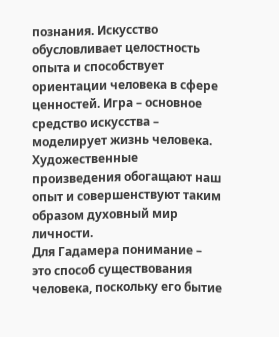познания. Искусство обусловливает целостность опыта и способствует ориентации человека в сфере ценностей. Игра – основное средство искусства – моделирует жизнь человека. Художественные произведения обогащают наш опыт и совершенствуют таким образом духовный мир личности.
Для Гадамера понимание – это способ существования человека, поскольку его бытие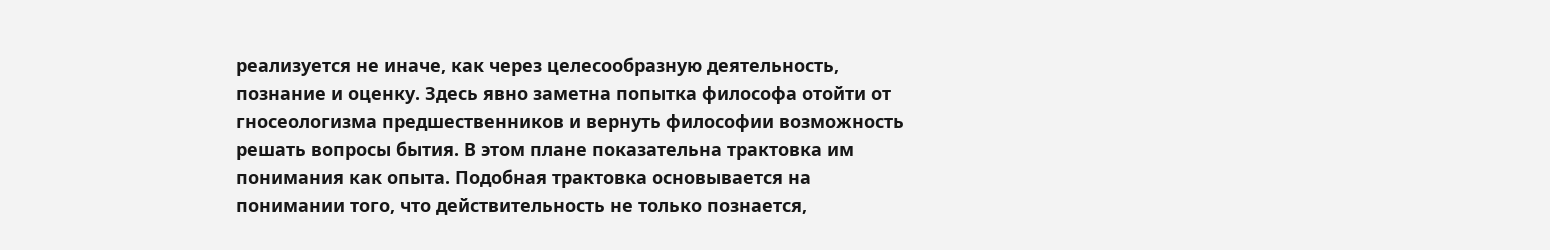реализуется не иначе, как через целесообразную деятельность, познание и оценку. Здесь явно заметна попытка философа отойти от гносеологизма предшественников и вернуть философии возможность решать вопросы бытия. В этом плане показательна трактовка им понимания как опыта. Подобная трактовка основывается на понимании того, что действительность не только познается,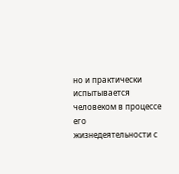но и практически испытывается человеком в процессе его жизнедеятельности с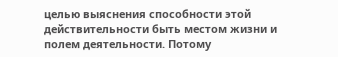целью выяснения способности этой действительности быть местом жизни и полем деятельности. Потому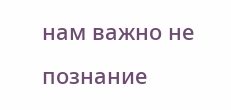нам важно не познание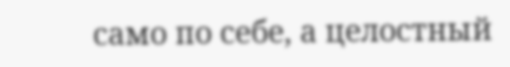само по себе, а целостный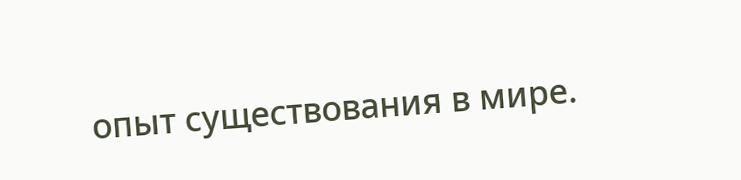опыт существования в мире.